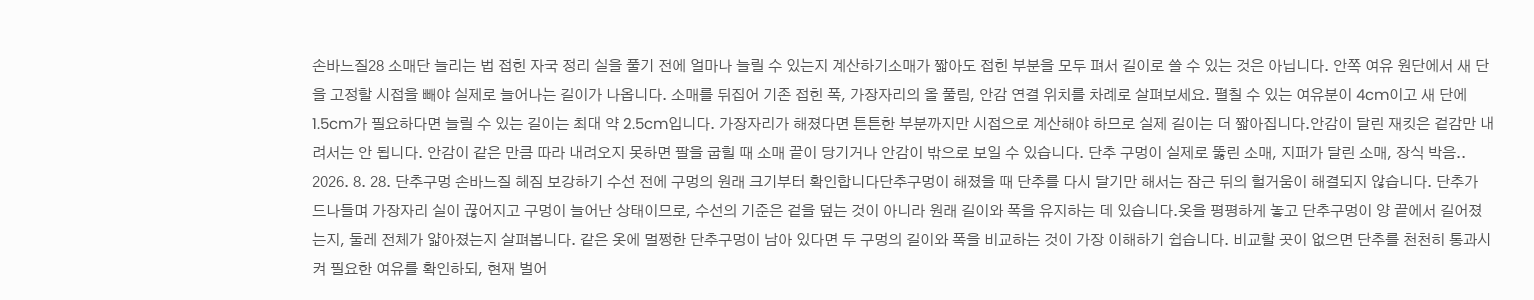손바느질28 소매단 늘리는 법 접힌 자국 정리 실을 풀기 전에 얼마나 늘릴 수 있는지 계산하기소매가 짧아도 접힌 부분을 모두 펴서 길이로 쓸 수 있는 것은 아닙니다. 안쪽 여유 원단에서 새 단을 고정할 시접을 빼야 실제로 늘어나는 길이가 나옵니다. 소매를 뒤집어 기존 접힌 폭, 가장자리의 올 풀림, 안감 연결 위치를 차례로 살펴보세요. 펼칠 수 있는 여유분이 4cm이고 새 단에 1.5cm가 필요하다면 늘릴 수 있는 길이는 최대 약 2.5cm입니다. 가장자리가 해졌다면 튼튼한 부분까지만 시접으로 계산해야 하므로 실제 길이는 더 짧아집니다.안감이 달린 재킷은 겉감만 내려서는 안 됩니다. 안감이 같은 만큼 따라 내려오지 못하면 팔을 굽힐 때 소매 끝이 당기거나 안감이 밖으로 보일 수 있습니다. 단추 구멍이 실제로 뚫린 소매, 지퍼가 달린 소매, 장식 박음.. 2026. 8. 28. 단추구멍 손바느질 헤짐 보강하기 수선 전에 구멍의 원래 크기부터 확인합니다단추구멍이 해졌을 때 단추를 다시 달기만 해서는 잠근 뒤의 헐거움이 해결되지 않습니다. 단추가 드나들며 가장자리 실이 끊어지고 구멍이 늘어난 상태이므로, 수선의 기준은 겉을 덮는 것이 아니라 원래 길이와 폭을 유지하는 데 있습니다.옷을 평평하게 놓고 단추구멍이 양 끝에서 길어졌는지, 둘레 전체가 얇아졌는지 살펴봅니다. 같은 옷에 멀쩡한 단추구멍이 남아 있다면 두 구멍의 길이와 폭을 비교하는 것이 가장 이해하기 쉽습니다. 비교할 곳이 없으면 단추를 천천히 통과시켜 필요한 여유를 확인하되, 현재 벌어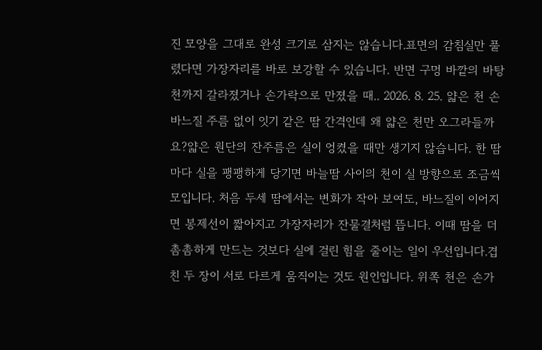진 모양을 그대로 완성 크기로 삼지는 않습니다.표면의 감침실만 풀렸다면 가장자리를 바로 보강할 수 있습니다. 반면 구멍 바깥의 바탕 천까지 갈라졌거나 손가락으로 만졌을 때.. 2026. 8. 25. 얇은 천 손바느질 주름 없이 잇기 같은 땀 간격인데 왜 얇은 천만 오그라들까요?얇은 원단의 잔주름은 실이 엉켰을 때만 생기지 않습니다. 한 땀마다 실을 팽팽하게 당기면 바늘땀 사이의 천이 실 방향으로 조금씩 모입니다. 처음 두세 땀에서는 변화가 작아 보여도, 바느질이 이어지면 봉제선이 짧아지고 가장자리가 잔물결처럼 뜹니다. 이때 땀을 더 촘촘하게 만드는 것보다 실에 걸린 힘을 줄이는 일이 우선입니다.겹친 두 장이 서로 다르게 움직이는 것도 원인입니다. 위쪽 천은 손가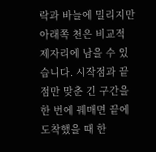락과 바늘에 밀리지만 아래쪽 천은 비교적 제자리에 남을 수 있습니다. 시작점과 끝점만 맞춘 긴 구간을 한 번에 꿰매면 끝에 도착했을 때 한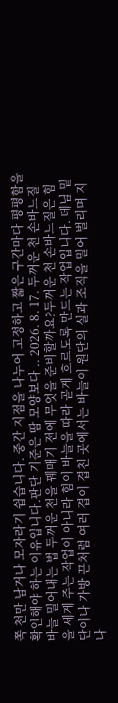쪽 천만 남거나 모자라기 쉽습니다. 중간 지점을 나누어 고정하고 짧은 구간마다 평평함을 확인해야 하는 이유입니다.판단 기준은 땀 모양보다 .. 2026. 8. 17. 두꺼운 천 손바느질 바늘 밀어내는 법 두꺼운 천을 꿰매기 전에 무엇을 준비할까요?두꺼운 천 손바느질은 힘을 세게 주는 작업이 아니라 힘이 바늘을 따라 곧게 흐르도록 만드는 작업입니다. 데님 밑단이나 가방 끈처럼 여러 겹이 겹친 곳에서는 바늘이 원단의 실과 조직을 밀어 벌리며 지나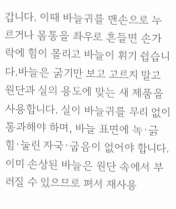갑니다. 이때 바늘귀를 맨손으로 누르거나 몸통을 좌우로 흔들면 손가락에 힘이 몰리고 바늘이 휘기 쉽습니다.바늘은 굵기만 보고 고르지 말고 원단과 실의 용도에 맞는 새 제품을 사용합니다. 실이 바늘귀를 무리 없이 통과해야 하며, 바늘 표면에 녹·긁힘·눌린 자국·굽음이 없어야 합니다. 이미 손상된 바늘은 원단 속에서 부러질 수 있으므로 펴서 재사용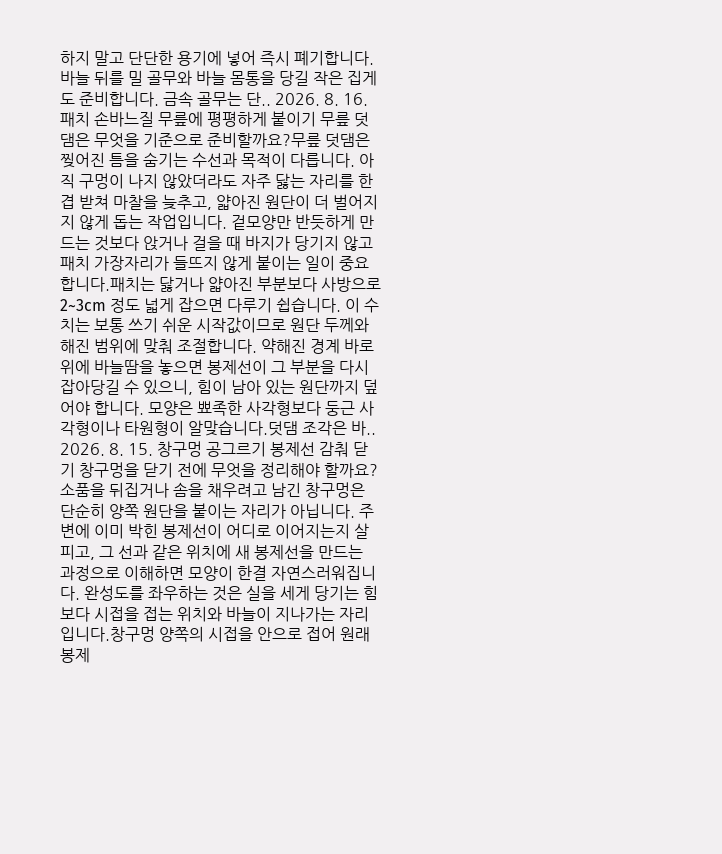하지 말고 단단한 용기에 넣어 즉시 폐기합니다.바늘 뒤를 밀 골무와 바늘 몸통을 당길 작은 집게도 준비합니다. 금속 골무는 단.. 2026. 8. 16. 패치 손바느질 무릎에 평평하게 붙이기 무릎 덧댐은 무엇을 기준으로 준비할까요?무릎 덧댐은 찢어진 틈을 숨기는 수선과 목적이 다릅니다. 아직 구멍이 나지 않았더라도 자주 닳는 자리를 한 겹 받쳐 마찰을 늦추고, 얇아진 원단이 더 벌어지지 않게 돕는 작업입니다. 겉모양만 반듯하게 만드는 것보다 앉거나 걸을 때 바지가 당기지 않고 패치 가장자리가 들뜨지 않게 붙이는 일이 중요합니다.패치는 닳거나 얇아진 부분보다 사방으로 2~3cm 정도 넓게 잡으면 다루기 쉽습니다. 이 수치는 보통 쓰기 쉬운 시작값이므로 원단 두께와 해진 범위에 맞춰 조절합니다. 약해진 경계 바로 위에 바늘땀을 놓으면 봉제선이 그 부분을 다시 잡아당길 수 있으니, 힘이 남아 있는 원단까지 덮어야 합니다. 모양은 뾰족한 사각형보다 둥근 사각형이나 타원형이 알맞습니다.덧댐 조각은 바.. 2026. 8. 15. 창구멍 공그르기 봉제선 감춰 닫기 창구멍을 닫기 전에 무엇을 정리해야 할까요?소품을 뒤집거나 솜을 채우려고 남긴 창구멍은 단순히 양쪽 원단을 붙이는 자리가 아닙니다. 주변에 이미 박힌 봉제선이 어디로 이어지는지 살피고, 그 선과 같은 위치에 새 봉제선을 만드는 과정으로 이해하면 모양이 한결 자연스러워집니다. 완성도를 좌우하는 것은 실을 세게 당기는 힘보다 시접을 접는 위치와 바늘이 지나가는 자리입니다.창구멍 양쪽의 시접을 안으로 접어 원래 봉제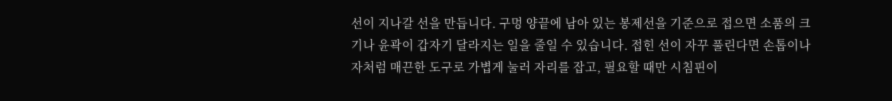선이 지나갈 선을 만듭니다. 구멍 양끝에 남아 있는 봉제선을 기준으로 접으면 소품의 크기나 윤곽이 갑자기 달라지는 일을 줄일 수 있습니다. 접힌 선이 자꾸 풀린다면 손톱이나 자처럼 매끈한 도구로 가볍게 눌러 자리를 잡고, 필요할 때만 시침핀이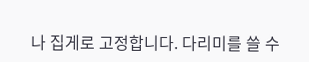나 집게로 고정합니다. 다리미를 쓸 수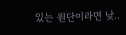있는 원단이라면 낮..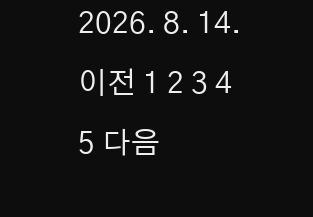2026. 8. 14. 이전 1 2 3 4 5 다음